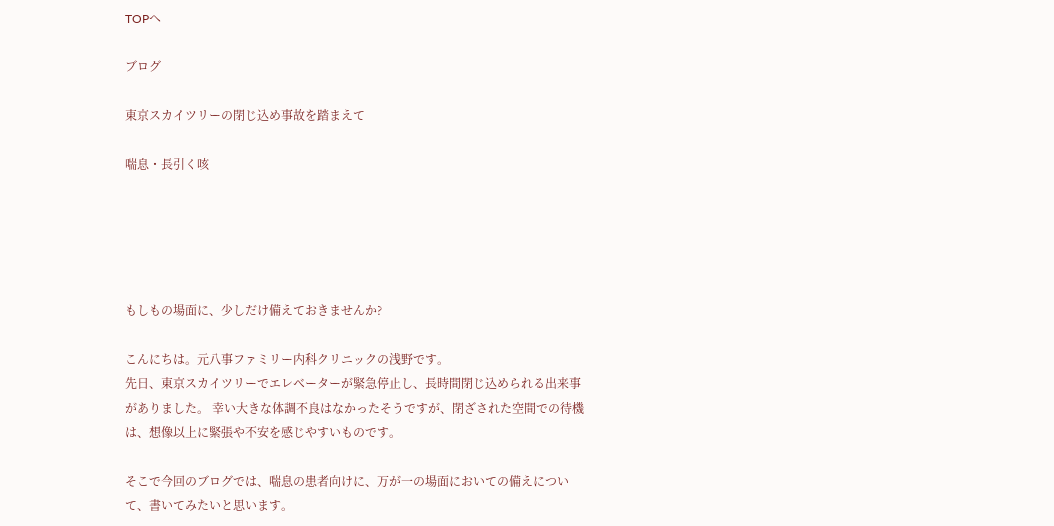TOPへ

ブログ

東京スカイツリーの閉じ込め事故を踏まえて

喘息・長引く咳





もしもの場面に、少しだけ備えておきませんか?

こんにちは。元八事ファミリー内科クリニックの浅野です。
先日、東京スカイツリーでエレベーターが緊急停止し、長時間閉じ込められる出来事がありました。 幸い大きな体調不良はなかったそうですが、閉ざされた空間での待機は、想像以上に緊張や不安を感じやすいものです。

そこで今回のブログでは、喘息の患者向けに、万が一の場面においての備えについて、書いてみたいと思います。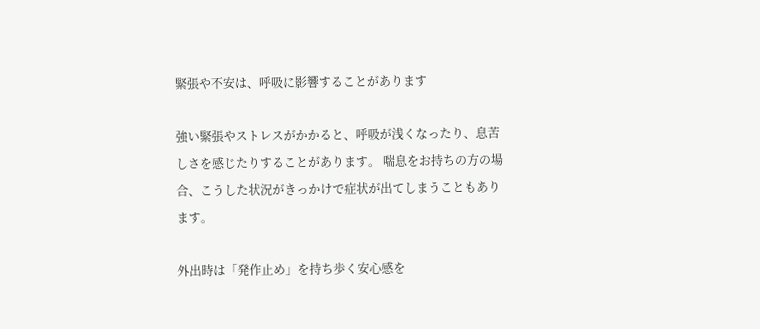緊張や不安は、呼吸に影響することがあります

強い緊張やストレスがかかると、呼吸が浅くなったり、息苦しさを感じたりすることがあります。 喘息をお持ちの方の場合、こうした状況がきっかけで症状が出てしまうこともあります。

外出時は「発作止め」を持ち歩く安心感を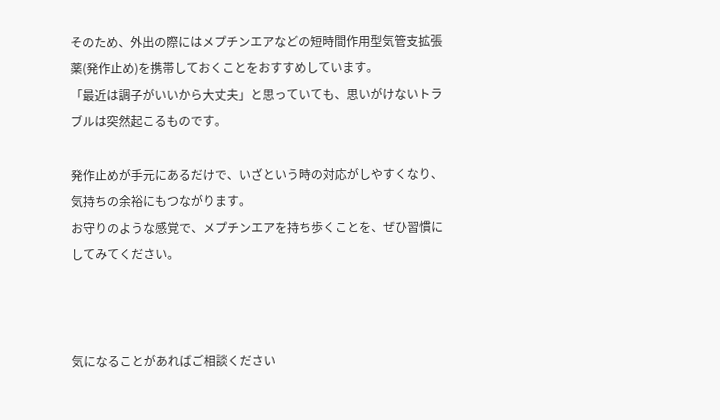そのため、外出の際にはメプチンエアなどの短時間作用型気管支拡張薬(発作止め)を携帯しておくことをおすすめしています。
「最近は調子がいいから大丈夫」と思っていても、思いがけないトラブルは突然起こるものです。

発作止めが手元にあるだけで、いざという時の対応がしやすくなり、気持ちの余裕にもつながります。
お守りのような感覚で、メプチンエアを持ち歩くことを、ぜひ習慣にしてみてください。



気になることがあればご相談ください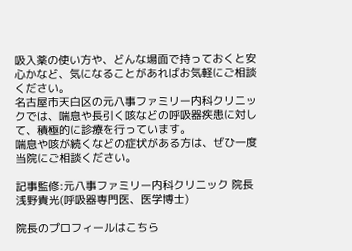吸入薬の使い方や、どんな場面で持っておくと安心かなど、気になることがあればお気軽にご相談ください。
名古屋市天白区の元八事ファミリー内科クリニックでは、喘息や長引く咳などの呼吸器疾患に対して、積極的に診療を行っています。
喘息や咳が続くなどの症状がある方は、ぜひ一度当院にご相談ください。

記事監修:元八事ファミリー内科クリニック 院長 浅野貴光(呼吸器専門医、医学博士)

院長のプロフィールはこちら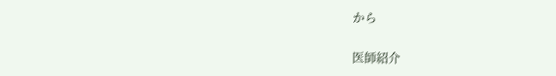から

医師紹介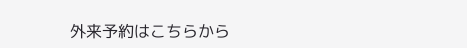外来予約はこちらから